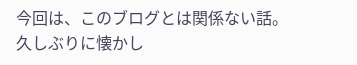今回は、このブログとは関係ない話。
久しぶりに懐かし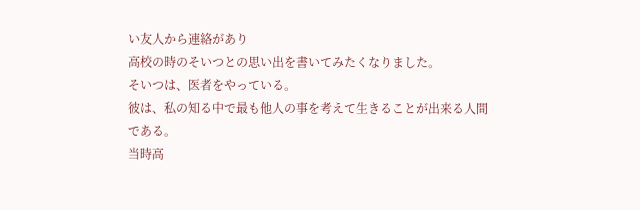い友人から連絡があり
高校の時のそいつとの思い出を書いてみたくなりました。
そいつは、医者をやっている。
彼は、私の知る中で最も他人の事を考えて生きることが出来る人間である。
当時高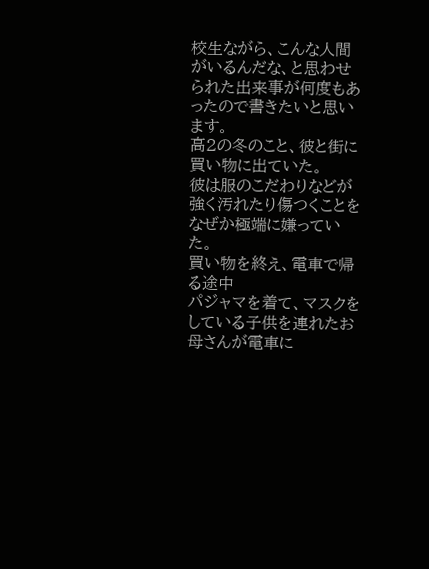校生ながら、こんな人間がいるんだな、と思わせられた出来事が何度もあったので書きたいと思います。
高2の冬のこと、彼と街に買い物に出ていた。
彼は服のこだわりなどが強く汚れたり傷つくことをなぜか極端に嫌っていた。
買い物を終え、電車で帰る途中
パジャマを着て、マスクをしている子供を連れたお母さんが電車に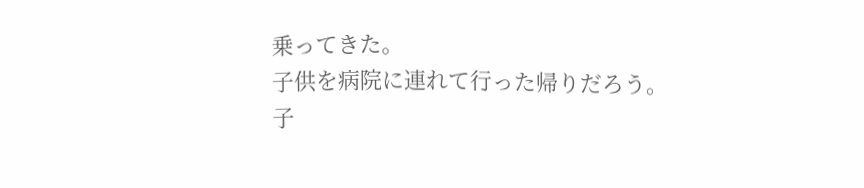乗ってきた。
子供を病院に連れて行った帰りだろう。
子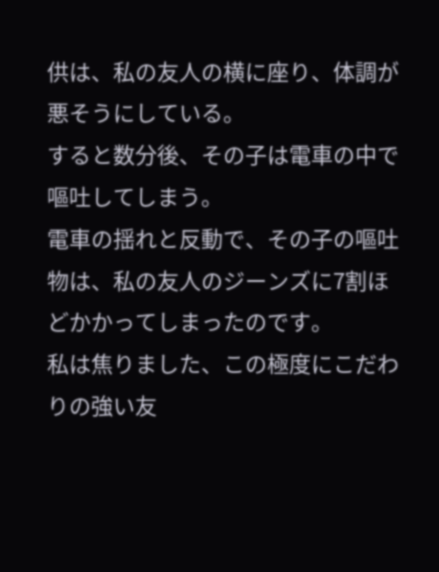供は、私の友人の横に座り、体調が悪そうにしている。
すると数分後、その子は電車の中で嘔吐してしまう。
電車の揺れと反動で、その子の嘔吐物は、私の友人のジーンズに7割ほどかかってしまったのです。
私は焦りました、この極度にこだわりの強い友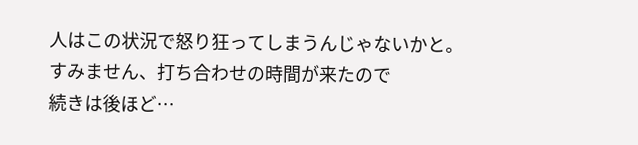人はこの状況で怒り狂ってしまうんじゃないかと。
すみません、打ち合わせの時間が来たので
続きは後ほど…